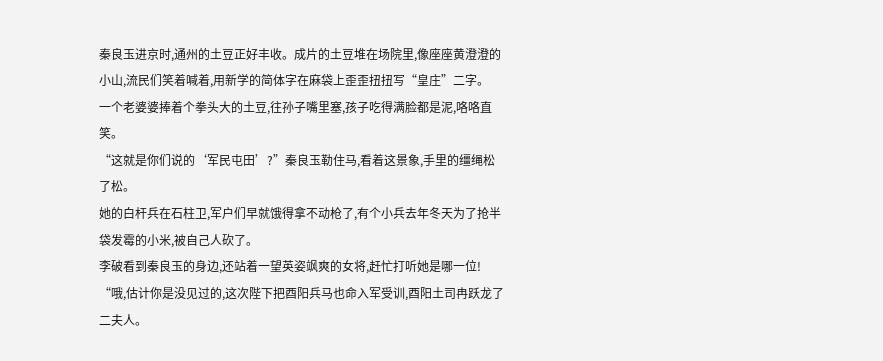秦良玉进京时,通州的土豆正好丰收。成片的土豆堆在场院里,像座座黄澄澄的小山,流民们笑着喊着,用新学的简体字在麻袋上歪歪扭扭写“皇庄”二字。
一个老婆婆捧着个拳头大的土豆,往孙子嘴里塞,孩子吃得满脸都是泥,咯咯直笑。
“这就是你们说的‘军民屯田’?”秦良玉勒住马,看着这景象,手里的缰绳松了松。
她的白杆兵在石柱卫,军户们早就饿得拿不动枪了,有个小兵去年冬天为了抢半袋发霉的小米,被自己人砍了。
李破看到秦良玉的身边,还站着一望英姿飒爽的女将,赶忙打听她是哪一位!
“哦,估计你是没见过的,这次陛下把酉阳兵马也命入军受训,酉阳土司冉跃龙了二夫人。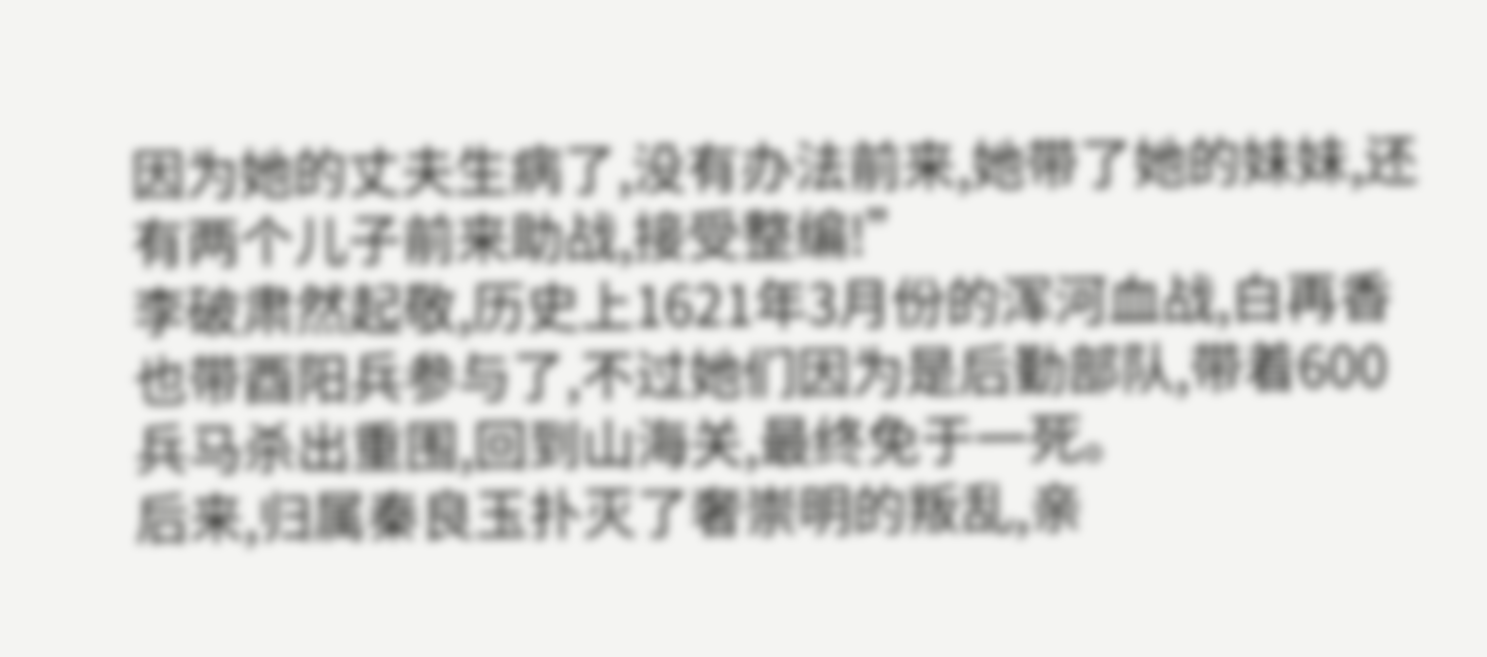因为她的丈夫生病了,没有办法前来,她带了她的妹妹,还有两个儿子前来助战,接受整编!”
李破肃然起敬,历史上1621年3月份的浑河血战,白再香也带酉阳兵参与了,不过她们因为是后勤部队,带着600兵马杀出重围,回到山海关,最终免于一死。
后来,归属秦良玉扑灭了奢崇明的叛乱,亲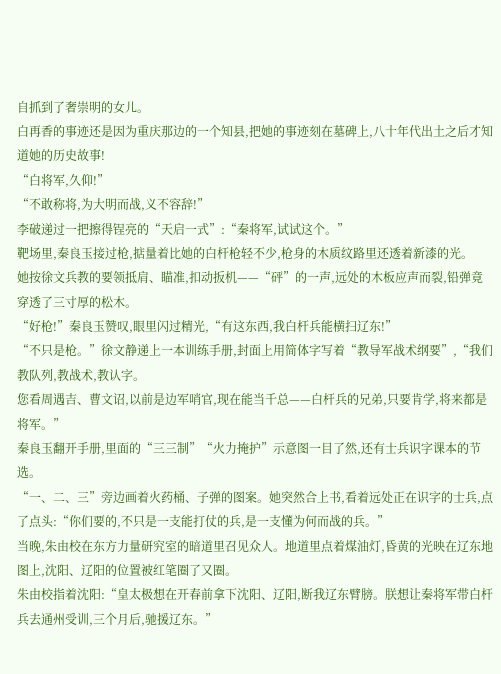自抓到了奢崇明的女儿。
白再香的事迹还是因为重庆那边的一个知县,把她的事迹刻在墓碑上,八十年代出土之后才知道她的历史故事!
“白将军,久仰!”
“不敢称将,为大明而战,义不容辞!”
李破递过一把擦得锃亮的“天启一式”:“秦将军,试试这个。”
靶场里,秦良玉接过枪,掂量着比她的白杆枪轻不少,枪身的木质纹路里还透着新漆的光。
她按徐文兵教的要领抵肩、瞄准,扣动扳机——“砰”的一声,远处的木板应声而裂,铅弹竟穿透了三寸厚的松木。
“好枪!”秦良玉赞叹,眼里闪过精光,“有这东西,我白杆兵能横扫辽东!”
“不只是枪。”徐文静递上一本训练手册,封面上用简体字写着“教导军战术纲要”,“我们教队列,教战术,教认字。
您看周遇吉、曹文诏,以前是边军哨官,现在能当千总——白杆兵的兄弟,只要肯学,将来都是将军。”
秦良玉翻开手册,里面的“三三制”“火力掩护”示意图一目了然,还有士兵识字课本的节选。
“一、二、三”旁边画着火药桶、子弹的图案。她突然合上书,看着远处正在识字的士兵,点了点头:“你们要的,不只是一支能打仗的兵,是一支懂为何而战的兵。”
当晚,朱由校在东方力量研究室的暗道里召见众人。地道里点着煤油灯,昏黄的光映在辽东地图上,沈阳、辽阳的位置被红笔圈了又圈。
朱由校指着沈阳:“皇太极想在开春前拿下沈阳、辽阳,断我辽东臂膀。朕想让秦将军带白杆兵去通州受训,三个月后,驰援辽东。”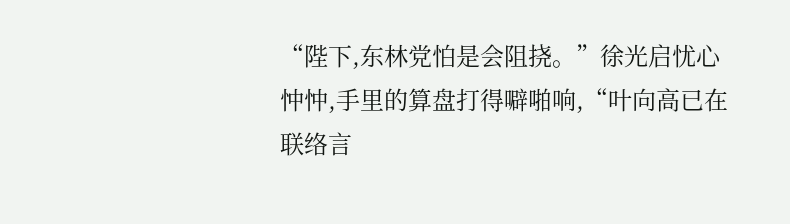“陛下,东林党怕是会阻挠。”徐光启忧心忡忡,手里的算盘打得噼啪响,“叶向高已在联络言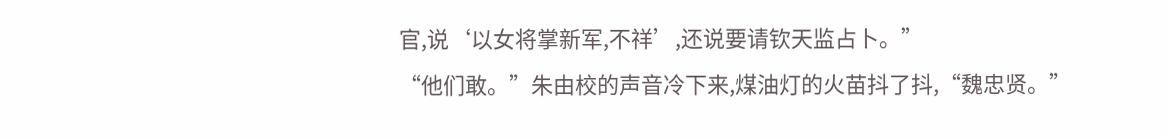官,说‘以女将掌新军,不祥’,还说要请钦天监占卜。”
“他们敢。”朱由校的声音冷下来,煤油灯的火苗抖了抖,“魏忠贤。”